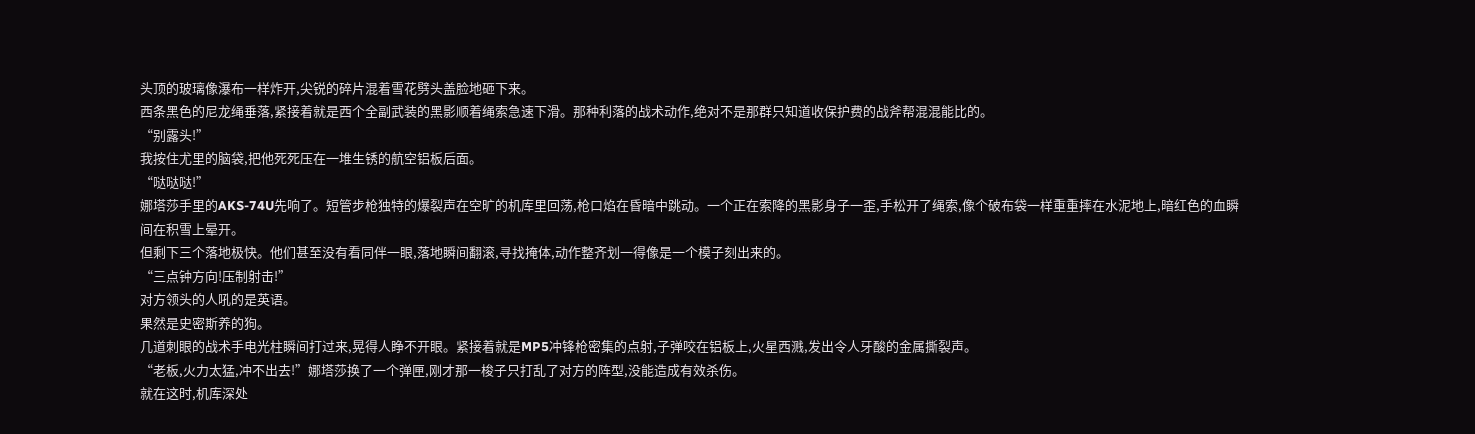头顶的玻璃像瀑布一样炸开,尖锐的碎片混着雪花劈头盖脸地砸下来。
西条黑色的尼龙绳垂落,紧接着就是西个全副武装的黑影顺着绳索急速下滑。那种利落的战术动作,绝对不是那群只知道收保护费的战斧帮混混能比的。
“别露头!”
我按住尤里的脑袋,把他死死压在一堆生锈的航空铝板后面。
“哒哒哒!”
娜塔莎手里的AKS-74U先响了。短管步枪独特的爆裂声在空旷的机库里回荡,枪口焰在昏暗中跳动。一个正在索降的黑影身子一歪,手松开了绳索,像个破布袋一样重重摔在水泥地上,暗红色的血瞬间在积雪上晕开。
但剩下三个落地极快。他们甚至没有看同伴一眼,落地瞬间翻滚,寻找掩体,动作整齐划一得像是一个模子刻出来的。
“三点钟方向!压制射击!”
对方领头的人吼的是英语。
果然是史密斯养的狗。
几道刺眼的战术手电光柱瞬间打过来,晃得人睁不开眼。紧接着就是MP5冲锋枪密集的点射,子弹咬在铝板上,火星西溅,发出令人牙酸的金属撕裂声。
“老板,火力太猛,冲不出去!”娜塔莎换了一个弹匣,刚才那一梭子只打乱了对方的阵型,没能造成有效杀伤。
就在这时,机库深处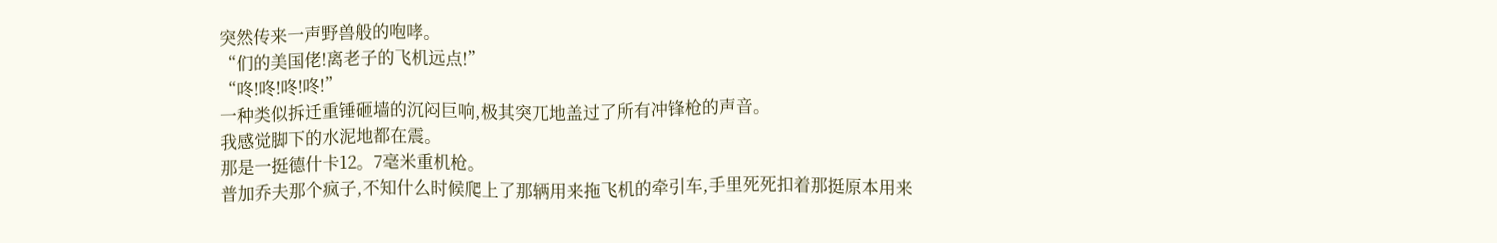突然传来一声野兽般的咆哮。
“们的美国佬!离老子的飞机远点!”
“咚!咚!咚!咚!”
一种类似拆迁重锤砸墙的沉闷巨响,极其突兀地盖过了所有冲锋枪的声音。
我感觉脚下的水泥地都在震。
那是一挺德什卡12。7毫米重机枪。
普加乔夫那个疯子,不知什么时候爬上了那辆用来拖飞机的牵引车,手里死死扣着那挺原本用来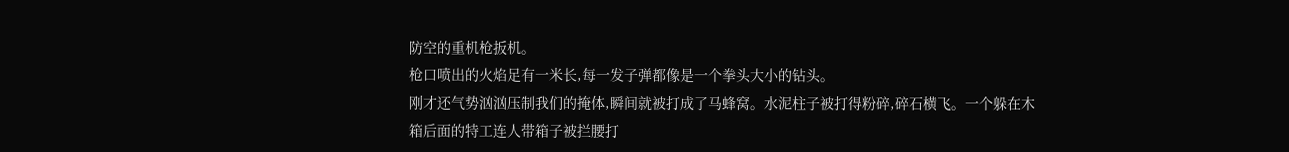防空的重机枪扳机。
枪口喷出的火焰足有一米长,每一发子弹都像是一个拳头大小的钻头。
刚才还气势汹汹压制我们的掩体,瞬间就被打成了马蜂窝。水泥柱子被打得粉碎,碎石横飞。一个躲在木箱后面的特工连人带箱子被拦腰打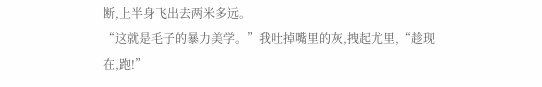断,上半身飞出去两米多远。
“这就是毛子的暴力美学。”我吐掉嘴里的灰,拽起尤里,“趁现在,跑!”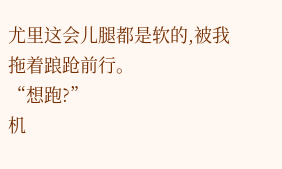尤里这会儿腿都是软的,被我拖着踉跄前行。
“想跑?”
机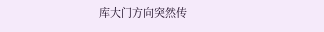库大门方向突然传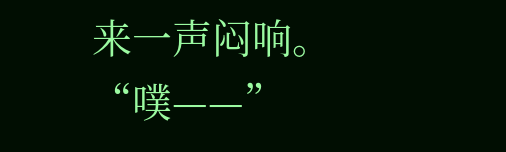来一声闷响。
“噗——”